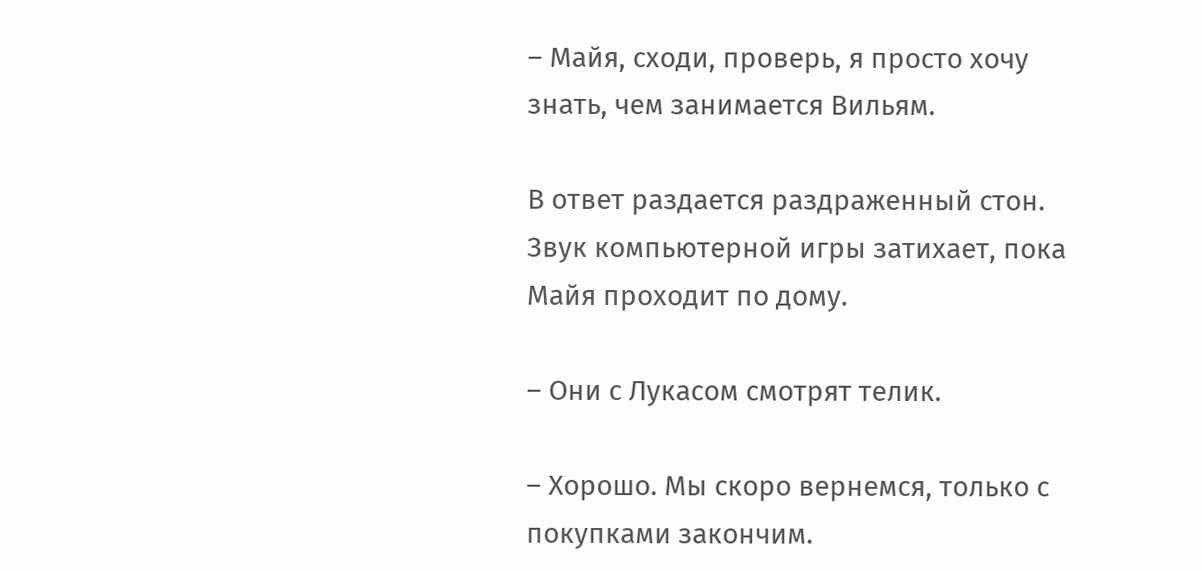– Майя, сходи, проверь, я просто хочу знать, чем занимается Вильям.

В ответ раздается раздраженный стон. Звук компьютерной игры затихает, пока Майя проходит по дому.

– Они с Лукасом смотрят телик.

– Хорошо. Мы скоро вернемся, только с покупками закончим.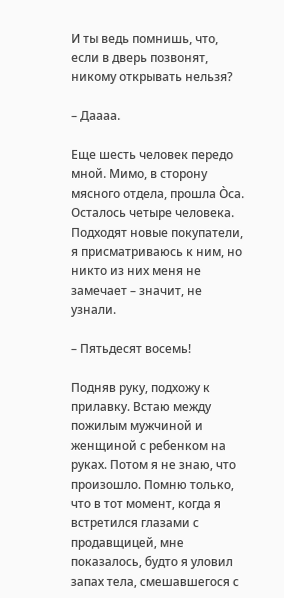И ты ведь помнишь, что, если в дверь позвонят, никому открывать нельзя?

– Даааа.

Еще шесть человек передо мной. Мимо, в сторону мясного отдела, прошла Òса. Осталось четыре человека. Подходят новые покупатели, я присматриваюсь к ним, но никто из них меня не замечает – значит, не узнали.

– Пятьдесят восемь!

Подняв руку, подхожу к прилавку. Встаю между пожилым мужчиной и женщиной с ребенком на руках. Потом я не знаю, что произошло. Помню только, что в тот момент, когда я встретился глазами с продавщицей, мне показалось, будто я уловил запах тела, смешавшегося с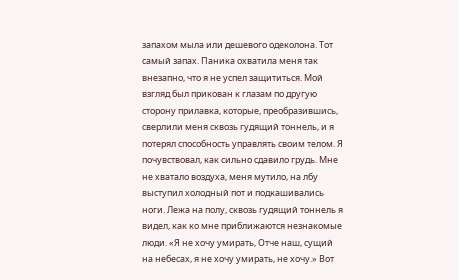запахом мыла или дешевого одеколона. Тот самый запах. Паника охватила меня так внезапно, что я не успел защититься. Мой взгляд был прикован к глазам по другую сторону прилавка, которые, преобразившись, сверлили меня сквозь гудящий тоннель, и я потерял способность управлять своим телом. Я почувствовал, как сильно сдавило грудь. Мне не хватало воздуха, меня мутило, на лбу выступил холодный пот и подкашивались ноги. Лежа на полу, сквозь гудящий тоннель я видел, как ко мне приближаются незнакомые люди. «Я не хочу умирать, Отче наш, сущий на небесах, я не хочу умирать, не хочу.» Вот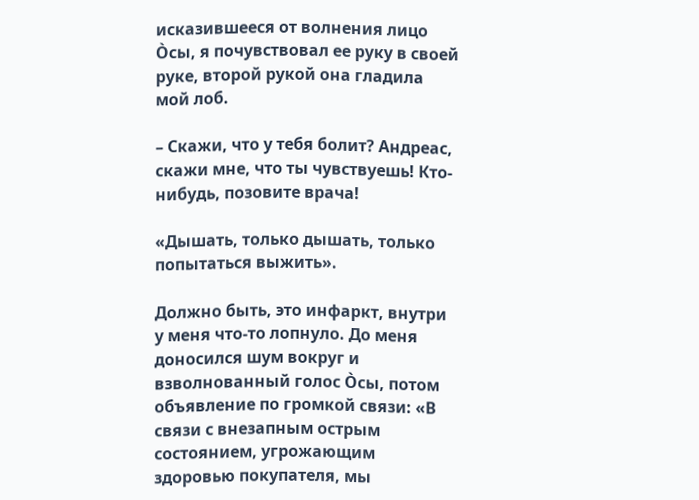исказившееся от волнения лицо Òсы, я почувствовал ее руку в своей руке, второй рукой она гладила мой лоб.

– Скажи, что у тебя болит? Андреас, скажи мне, что ты чувствуешь! Кто-нибудь, позовите врача!

«Дышать, только дышать, только попытаться выжить».

Должно быть, это инфаркт, внутри у меня что-то лопнуло. До меня доносился шум вокруг и взволнованный голос Òсы, потом объявление по громкой связи: «В связи с внезапным острым состоянием, угрожающим здоровью покупателя, мы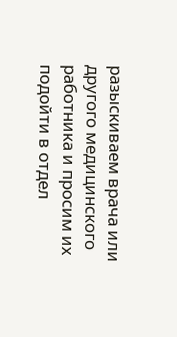разыскиваем врача или другого медицинского работника и просим их подойти в отдел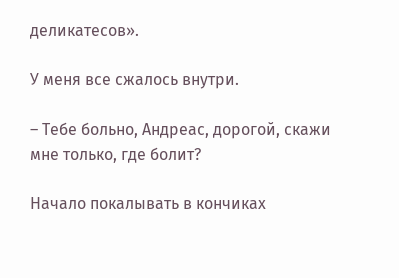деликатесов».

У меня все сжалось внутри.

– Тебе больно, Андреас, дорогой, скажи мне только, где болит?

Начало покалывать в кончиках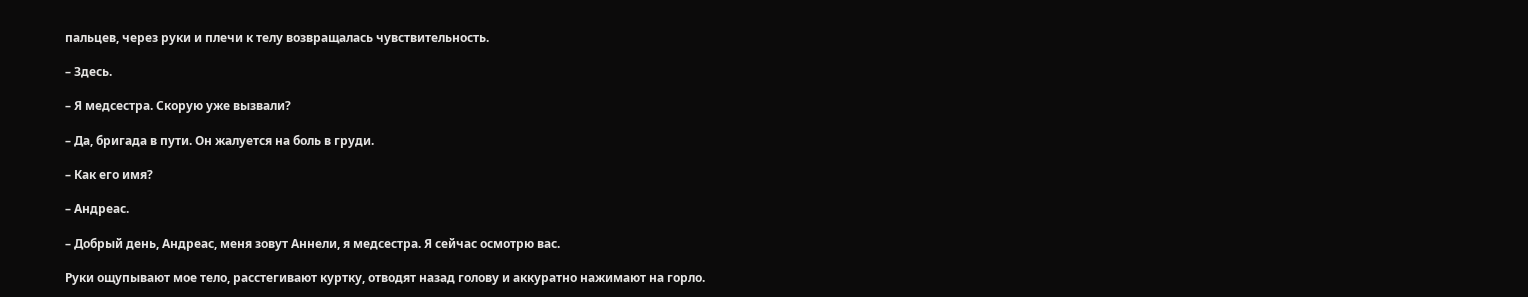пальцев, через руки и плечи к телу возвращалась чувствительность.

– Здесь.

– Я медсестра. Скорую уже вызвали?

– Да, бригада в пути. Он жалуется на боль в груди.

– Как его имя?

– Андреас.

– Добрый день, Андреас, меня зовут Аннели, я медсестра. Я сейчас осмотрю вас.

Руки ощупывают мое тело, расстегивают куртку, отводят назад голову и аккуратно нажимают на горло.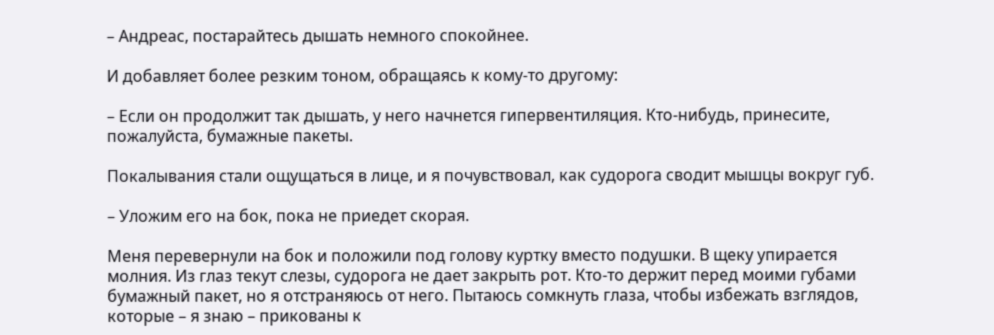– Андреас, постарайтесь дышать немного спокойнее.

И добавляет более резким тоном, обращаясь к кому-то другому:

– Если он продолжит так дышать, у него начнется гипервентиляция. Кто-нибудь, принесите, пожалуйста, бумажные пакеты.

Покалывания стали ощущаться в лице, и я почувствовал, как судорога сводит мышцы вокруг губ.

– Уложим его на бок, пока не приедет скорая.

Меня перевернули на бок и положили под голову куртку вместо подушки. В щеку упирается молния. Из глаз текут слезы, судорога не дает закрыть рот. Кто-то держит перед моими губами бумажный пакет, но я отстраняюсь от него. Пытаюсь сомкнуть глаза, чтобы избежать взглядов, которые – я знаю – прикованы к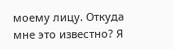моему лицу. Откуда мне это известно? Я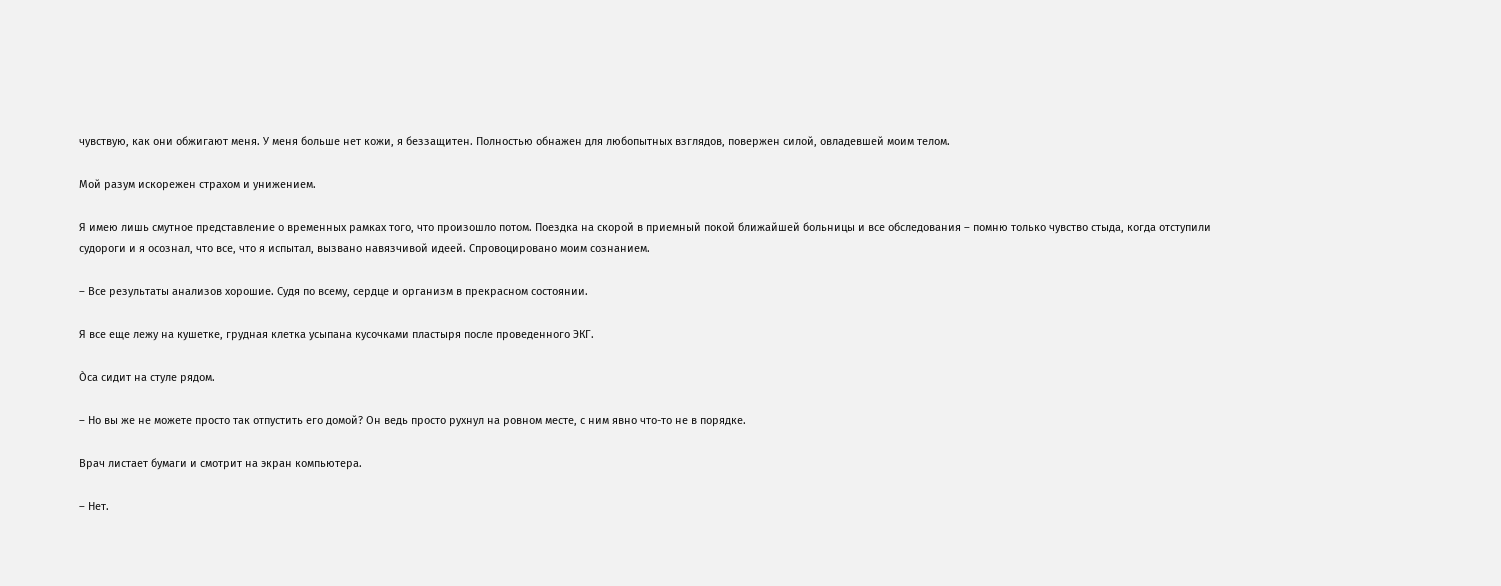чувствую, как они обжигают меня. У меня больше нет кожи, я беззащитен. Полностью обнажен для любопытных взглядов, повержен силой, овладевшей моим телом.

Мой разум искорежен страхом и унижением.

Я имею лишь смутное представление о временных рамках того, что произошло потом. Поездка на скорой в приемный покой ближайшей больницы и все обследования – помню только чувство стыда, когда отступили судороги и я осознал, что все, что я испытал, вызвано навязчивой идеей. Спровоцировано моим сознанием.

– Все результаты анализов хорошие. Судя по всему, сердце и организм в прекрасном состоянии.

Я все еще лежу на кушетке, грудная клетка усыпана кусочками пластыря после проведенного ЭКГ.

Òса сидит на стуле рядом.

– Но вы же не можете просто так отпустить его домой? Он ведь просто рухнул на ровном месте, с ним явно что-то не в порядке.

Врач листает бумаги и смотрит на экран компьютера.

– Нет.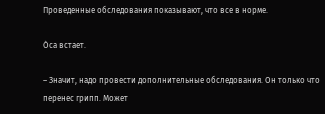Проведенные обследования показывают, что все в норме.

Òса встает.

– Значит, надо провести дополнительные обследования. Он только что перенес грипп. Может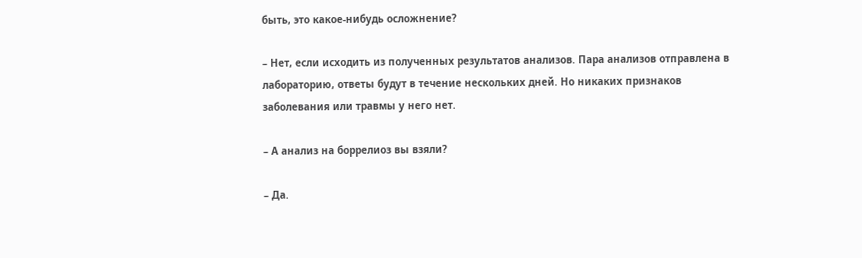быть, это какое-нибудь осложнение?

– Нет, если исходить из полученных результатов анализов. Пара анализов отправлена в лабораторию, ответы будут в течение нескольких дней. Но никаких признаков заболевания или травмы у него нет.

– А анализ на боррелиоз вы взяли?

– Да.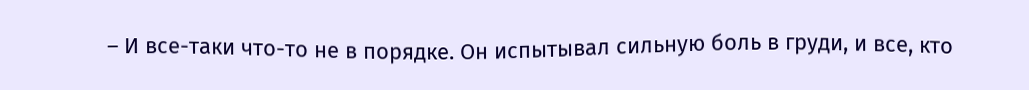– И все-таки что-то не в порядке. Он испытывал сильную боль в груди, и все, кто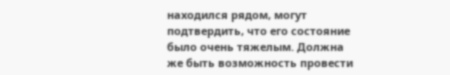находился рядом, могут подтвердить, что его состояние было очень тяжелым. Должна же быть возможность провести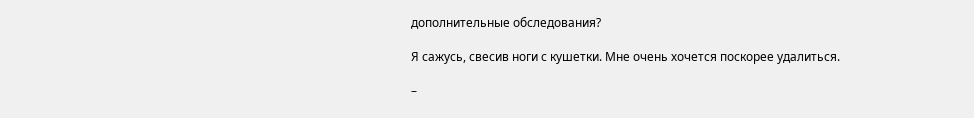дополнительные обследования?

Я сажусь, свесив ноги с кушетки. Мне очень хочется поскорее удалиться.

–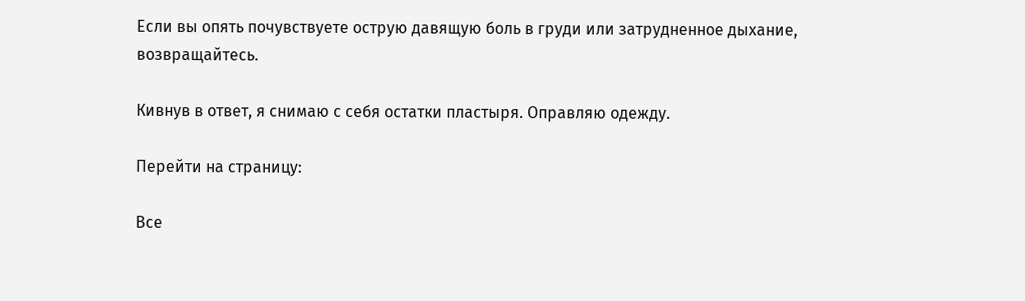Если вы опять почувствуете острую давящую боль в груди или затрудненное дыхание, возвращайтесь.

Кивнув в ответ, я снимаю с себя остатки пластыря. Оправляю одежду.

Перейти на страницу:

Все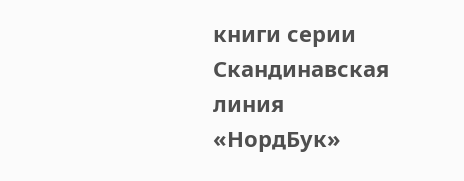книги серии Скандинавская линия «НордБук»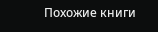Похожие книги